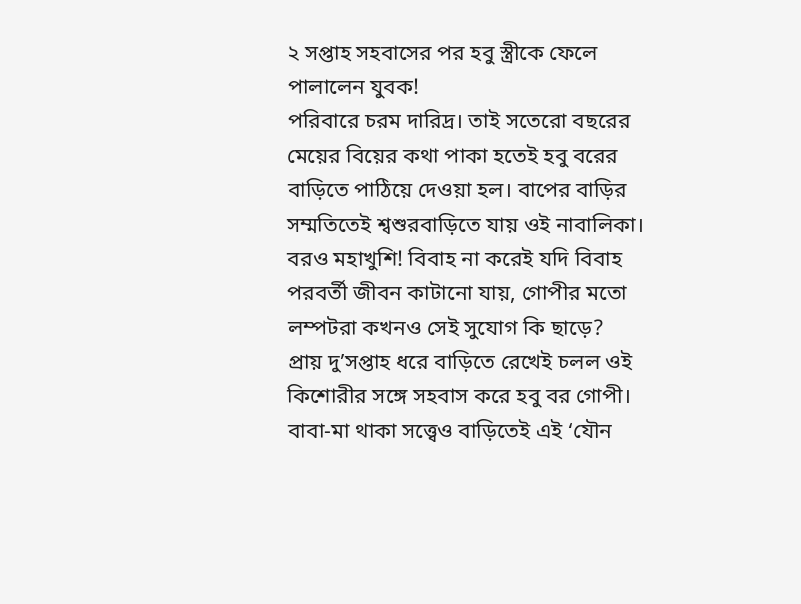২ সপ্তাহ সহবাসের পর হবু স্ত্রীকে ফেলে পালালেন যুবক!
পরিবারে চরম দারিদ্র। তাই সতেরো বছরের মেয়ের বিয়ের কথা পাকা হতেই হবু বরের বাড়িতে পাঠিয়ে দেওয়া হল। বাপের বাড়ির সম্মতিতেই শ্বশুরবাড়িতে যায় ওই নাবালিকা। বরও মহাখুশি! বিবাহ না করেই যদি বিবাহ পরবর্তী জীবন কাটানো যায়, গোপীর মতো লম্পটরা কখনও সেই সুযোগ কি ছাড়ে?
প্রায় দু’সপ্তাহ ধরে বাড়িতে রেখেই চলল ওই কিশোরীর সঙ্গে সহবাস করে হবু বর গোপী। বাবা-মা থাকা সত্ত্বেও বাড়িতেই এই ‘যৌন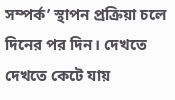সম্পর্ক’ স্থাপন প্রক্রিয়া চলে দিনের পর দিন। দেখতে দেখতে কেটে যায়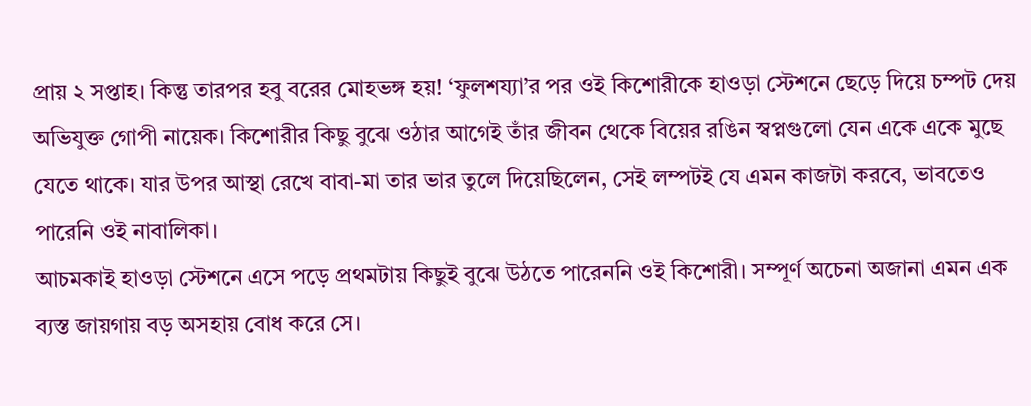প্রায় ২ সপ্তাহ। কিন্তু তারপর হবু বরের মোহভঙ্গ হয়! ‘ফুলশয্যা’র পর ওই কিশোরীকে হাওড়া স্টেশনে ছেড়ে দিয়ে চম্পট দেয় অভিযুক্ত গোপী নায়েক। কিশোরীর কিছু বুঝে ওঠার আগেই তাঁর জীবন থেকে বিয়ের রঙিন স্বপ্নগুলো যেন একে একে মুছে যেতে থাকে। যার উপর আস্থা রেখে বাবা-মা তার ভার তুলে দিয়েছিলেন, সেই লম্পটই যে এমন কাজটা করবে, ভাবতেও পারেনি ওই নাবালিকা।
আচমকাই হাওড়া স্টেশনে এসে পড়ে প্রথমটায় কিছুই বুঝে উঠতে পারেননি ওই কিশোরী। সম্পূর্ণ অচেনা অজানা এমন এক ব্যস্ত জায়গায় বড় অসহায় বোধ করে সে।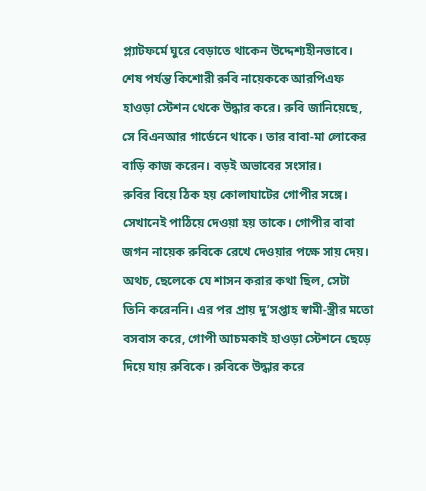প্ল্যাটফর্মে ঘুরে বেড়াতে থাকেন উদ্দেশ্যহীনভাবে। শেষ পর্যন্ত কিশোরী রুবি নায়েককে আরপিএফ হাওড়া স্টেশন থেকে উদ্ধার করে। রুবি জানিয়েছে, সে বিএনআর গার্ডেনে থাকে। তার বাবা-মা লোকের বাড়ি কাজ করেন। বড়ই অভাবের সংসার।
রুবির বিয়ে ঠিক হয় কোলাঘাটের গোপীর সঙ্গে। সেখানেই পাঠিয়ে দেওয়া হয় তাকে। গোপীর বাবা জগন নায়েক রুবিকে রেখে দেওয়ার পক্ষে সায় দেয়। অথচ, ছেলেকে যে শাসন করার কথা ছিল, সেটা তিনি করেননি। এর পর প্রায় দু’সপ্তাহ স্বামী-স্ত্রীর মতো বসবাস করে, গোপী আচমকাই হাওড়া স্টেশনে ছেড়ে দিয়ে যায় রুবিকে। রুবিকে উদ্ধার করে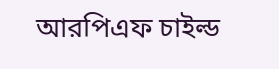আরপিএফ চাইল্ড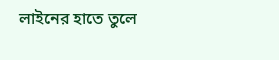লাইনের হাতে তুলে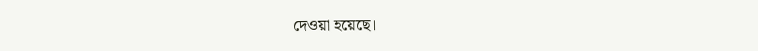দেওয়া হয়েছে।